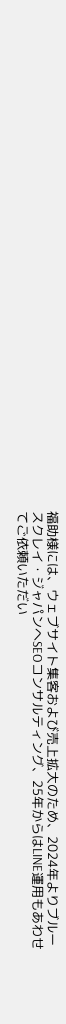福助様には、ウェブサイト集客および売上拡大のため、2024年よりブルースクレイ・ジャパンへSEOコンサルティング、25年からはLINE運用もあわせてご依頼いただい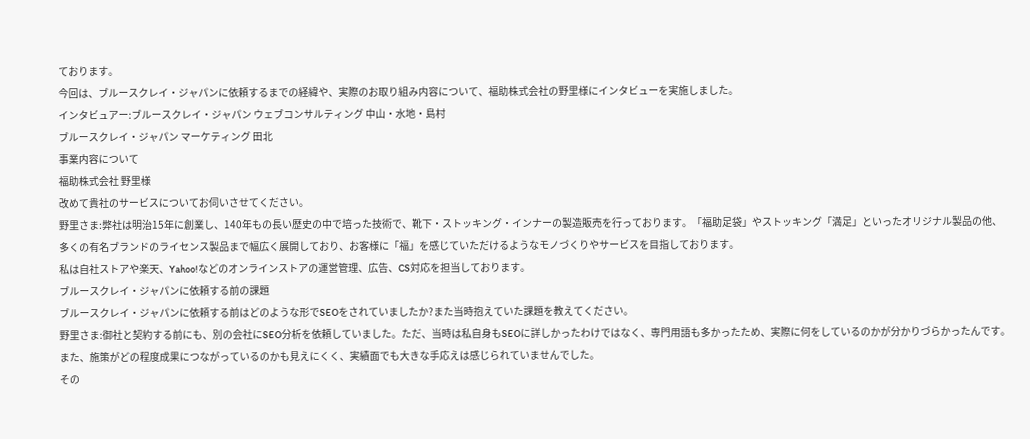ております。
今回は、ブルースクレイ・ジャパンに依頼するまでの経緯や、実際のお取り組み内容について、福助株式会社の野里様にインタビューを実施しました。
インタビュアー:ブルースクレイ・ジャパン ウェブコンサルティング 中山・水地・島村
ブルースクレイ・ジャパン マーケティング 田北
事業内容について
福助株式会社 野里様
改めて貴社のサービスについてお伺いさせてください。
野里さま:弊社は明治15年に創業し、140年もの長い歴史の中で培った技術で、靴下・ストッキング・インナーの製造販売を行っております。「福助足袋」やストッキング「満足」といったオリジナル製品の他、多くの有名ブランドのライセンス製品まで幅広く展開しており、お客様に「福」を感じていただけるようなモノづくりやサービスを目指しております。
私は自社ストアや楽天、Yahoo!などのオンラインストアの運営管理、広告、CS対応を担当しております。
ブルースクレイ・ジャパンに依頼する前の課題
ブルースクレイ・ジャパンに依頼する前はどのような形でSEOをされていましたか?また当時抱えていた課題を教えてください。
野里さま:御社と契約する前にも、別の会社にSEO分析を依頼していました。ただ、当時は私自身もSEOに詳しかったわけではなく、専門用語も多かったため、実際に何をしているのかが分かりづらかったんです。
また、施策がどの程度成果につながっているのかも見えにくく、実績面でも大きな手応えは感じられていませんでした。
その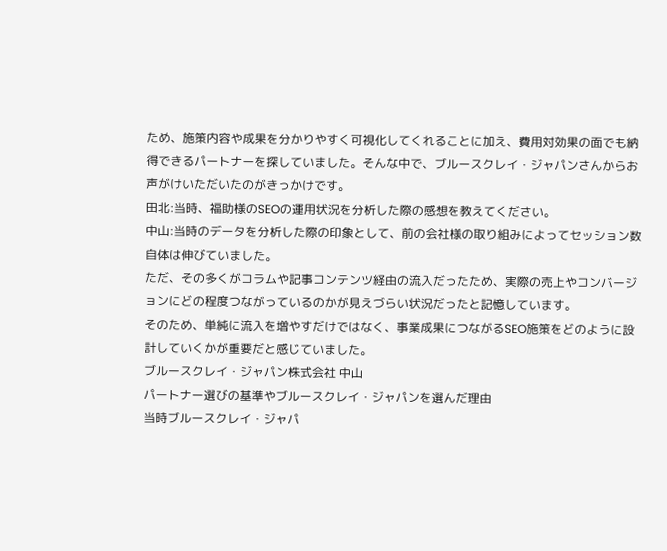ため、施策内容や成果を分かりやすく可視化してくれることに加え、費用対効果の面でも納得できるパートナーを探していました。そんな中で、ブルースクレイ・ジャパンさんからお声がけいただいたのがきっかけです。
田北:当時、福助様のSEOの運用状況を分析した際の感想を教えてください。
中山:当時のデータを分析した際の印象として、前の会社様の取り組みによってセッション数自体は伸びていました。
ただ、その多くがコラムや記事コンテンツ経由の流入だったため、実際の売上やコンバージョンにどの程度つながっているのかが見えづらい状況だったと記憶しています。
そのため、単純に流入を増やすだけではなく、事業成果につながるSEO施策をどのように設計していくかが重要だと感じていました。
ブルースクレイ・ジャパン株式会社 中山
パートナー選びの基準やブルースクレイ・ジャパンを選んだ理由
当時ブルースクレイ・ジャパ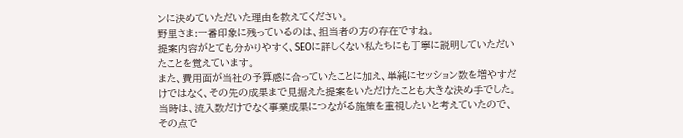ンに決めていただいた理由を教えてください。
野里さま:一番印象に残っているのは、担当者の方の存在ですね。
提案内容がとても分かりやすく、SEOに詳しくない私たちにも丁寧に説明していただいたことを覚えています。
また、費用面が当社の予算感に合っていたことに加え、単純にセッション数を増やすだけではなく、その先の成果まで見据えた提案をいただけたことも大きな決め手でした。
当時は、流入数だけでなく事業成果につながる施策を重視したいと考えていたので、その点で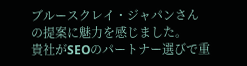ブルースクレイ・ジャパンさんの提案に魅力を感じました。
貴社がSEOのパートナー選びで重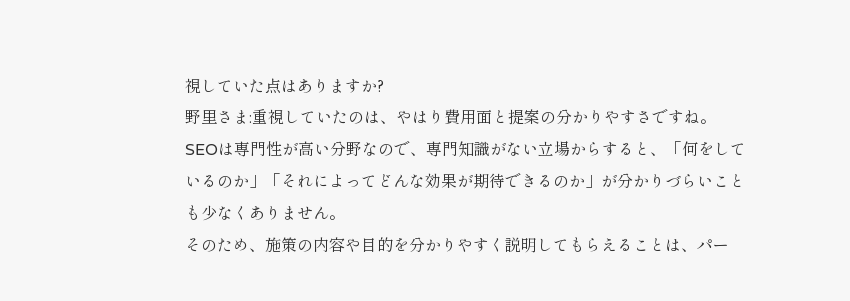視していた点はありますか?
野里さま:重視していたのは、やはり費用面と提案の分かりやすさですね。
SEOは専門性が高い分野なので、専門知識がない立場からすると、「何をしているのか」「それによってどんな効果が期待できるのか」が分かりづらいことも少なくありません。
そのため、施策の内容や目的を分かりやすく説明してもらえることは、パー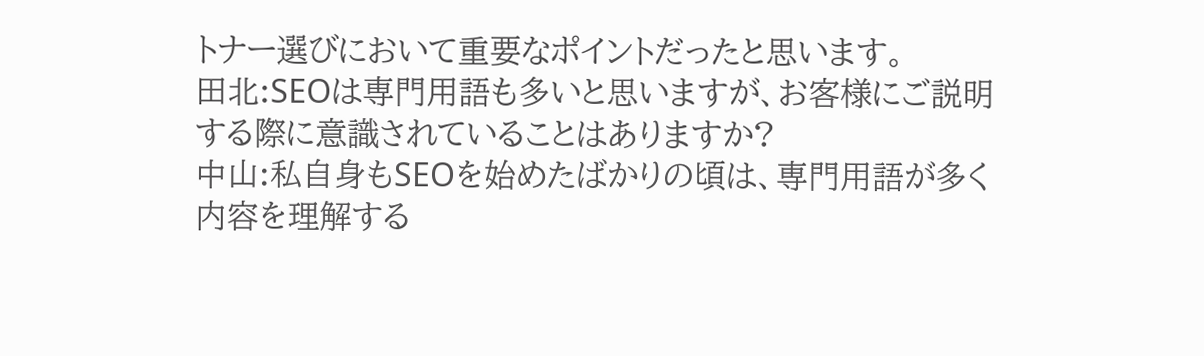トナー選びにおいて重要なポイントだったと思います。
田北:SEOは専門用語も多いと思いますが、お客様にご説明する際に意識されていることはありますか?
中山:私自身もSEOを始めたばかりの頃は、専門用語が多く内容を理解する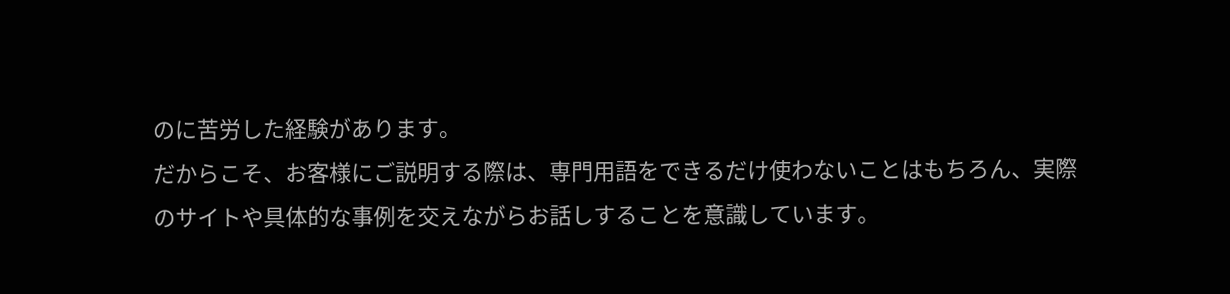のに苦労した経験があります。
だからこそ、お客様にご説明する際は、専門用語をできるだけ使わないことはもちろん、実際のサイトや具体的な事例を交えながらお話しすることを意識しています。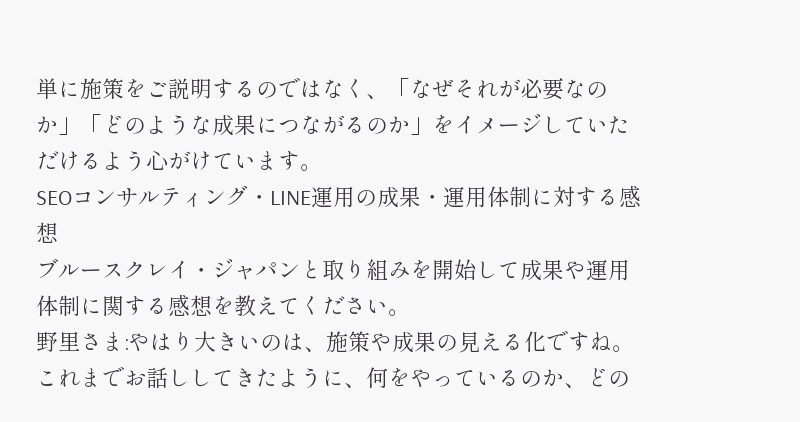単に施策をご説明するのではなく、「なぜそれが必要なのか」「どのような成果につながるのか」をイメージしていただけるよう心がけています。
SEOコンサルティング・LINE運用の成果・運用体制に対する感想
ブルースクレイ・ジャパンと取り組みを開始して成果や運用体制に関する感想を教えてください。
野里さま:やはり大きいのは、施策や成果の見える化ですね。これまでお話ししてきたように、何をやっているのか、どの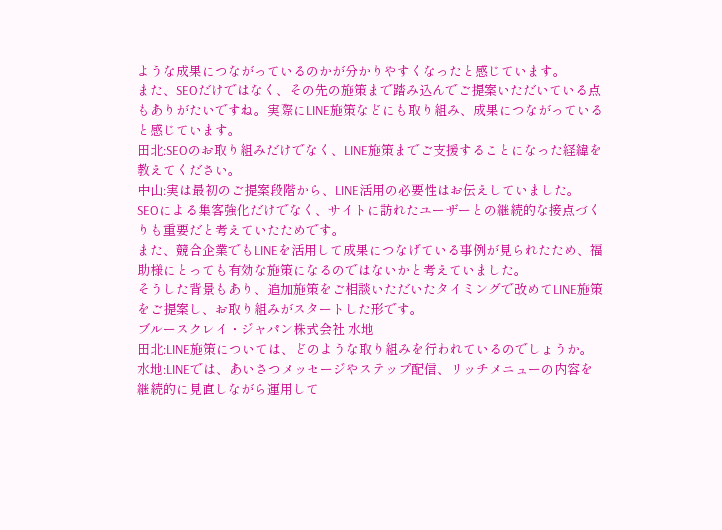ような成果につながっているのかが分かりやすくなったと感じています。
また、SEOだけではなく、その先の施策まで踏み込んでご提案いただいている点もありがたいですね。実際にLINE施策などにも取り組み、成果につながっていると感じています。
田北:SEOのお取り組みだけでなく、LINE施策までご支援することになった経緯を教えてください。
中山:実は最初のご提案段階から、LINE活用の必要性はお伝えしていました。
SEOによる集客強化だけでなく、サイトに訪れたユーザーとの継続的な接点づくりも重要だと考えていたためです。
また、競合企業でもLINEを活用して成果につなげている事例が見られたため、福助様にとっても有効な施策になるのではないかと考えていました。
そうした背景もあり、追加施策をご相談いただいたタイミングで改めてLINE施策をご提案し、お取り組みがスタートした形です。
ブルースクレイ・ジャパン株式会社 水地
田北:LINE施策については、どのような取り組みを行われているのでしょうか。
水地:LINEでは、あいさつメッセージやステップ配信、リッチメニューの内容を継続的に見直しながら運用して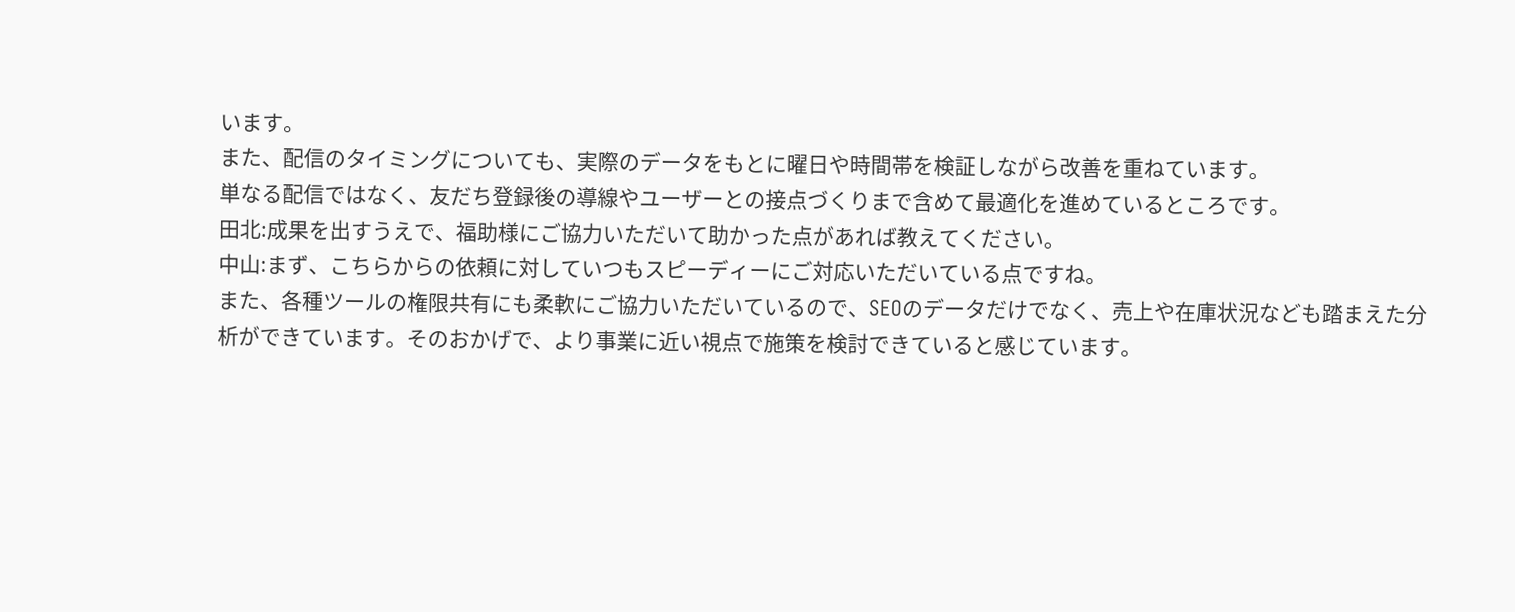います。
また、配信のタイミングについても、実際のデータをもとに曜日や時間帯を検証しながら改善を重ねています。
単なる配信ではなく、友だち登録後の導線やユーザーとの接点づくりまで含めて最適化を進めているところです。
田北:成果を出すうえで、福助様にご協力いただいて助かった点があれば教えてください。
中山:まず、こちらからの依頼に対していつもスピーディーにご対応いただいている点ですね。
また、各種ツールの権限共有にも柔軟にご協力いただいているので、SEOのデータだけでなく、売上や在庫状況なども踏まえた分析ができています。そのおかげで、より事業に近い視点で施策を検討できていると感じています。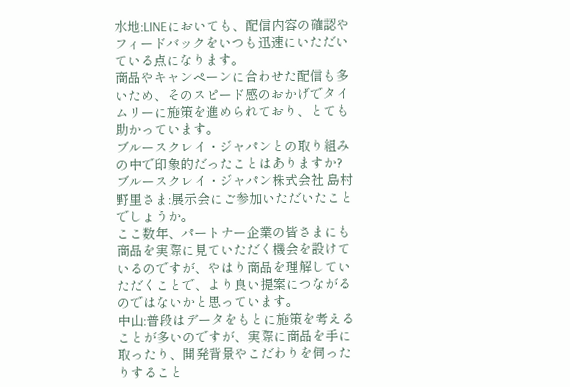水地:LINEにおいても、配信内容の確認やフィードバックをいつも迅速にいただいている点になります。
商品やキャンペーンに合わせた配信も多いため、そのスピード感のおかげでタイムリーに施策を進められており、とても助かっています。
ブルースクレイ・ジャパンとの取り組みの中で印象的だったことはありますか?
ブルースクレイ・ジャパン株式会社 島村
野里さま:展示会にご参加いただいたことでしょうか。
ここ数年、パートナー企業の皆さまにも商品を実際に見ていただく機会を設けているのですが、やはり商品を理解していただくことで、より良い提案につながるのではないかと思っています。
中山:普段はデータをもとに施策を考えることが多いのですが、実際に商品を手に取ったり、開発背景やこだわりを伺ったりすること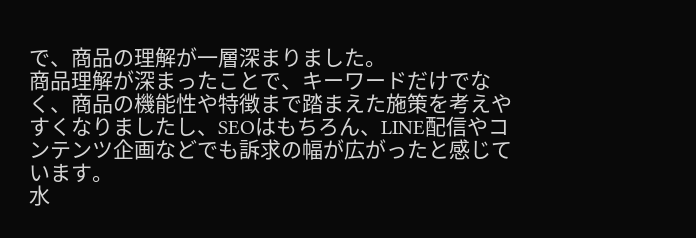で、商品の理解が一層深まりました。
商品理解が深まったことで、キーワードだけでなく、商品の機能性や特徴まで踏まえた施策を考えやすくなりましたし、SEOはもちろん、LINE配信やコンテンツ企画などでも訴求の幅が広がったと感じています。
水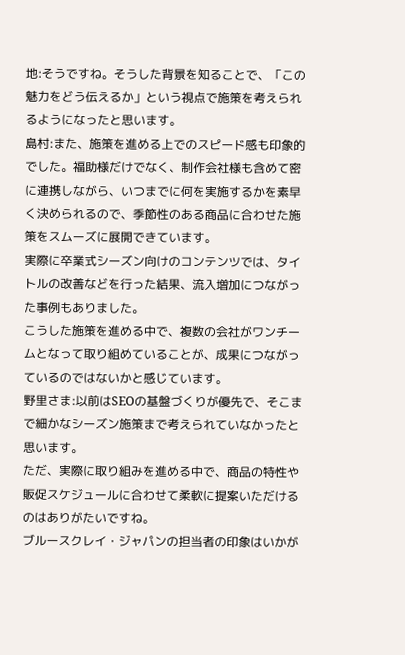地:そうですね。そうした背景を知ることで、「この魅力をどう伝えるか」という視点で施策を考えられるようになったと思います。
島村:また、施策を進める上でのスピード感も印象的でした。福助様だけでなく、制作会社様も含めて密に連携しながら、いつまでに何を実施するかを素早く決められるので、季節性のある商品に合わせた施策をスムーズに展開できています。
実際に卒業式シーズン向けのコンテンツでは、タイトルの改善などを行った結果、流入増加につながった事例もありました。
こうした施策を進める中で、複数の会社がワンチームとなって取り組めていることが、成果につながっているのではないかと感じています。
野里さま:以前はSEOの基盤づくりが優先で、そこまで細かなシーズン施策まで考えられていなかったと思います。
ただ、実際に取り組みを進める中で、商品の特性や販促スケジュールに合わせて柔軟に提案いただけるのはありがたいですね。
ブルースクレイ・ジャパンの担当者の印象はいかが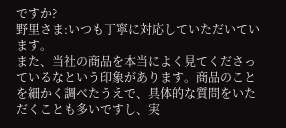ですか?
野里さま:いつも丁寧に対応していただいています。
また、当社の商品を本当によく見てくださっているなという印象があります。商品のことを細かく調べたうえで、具体的な質問をいただくことも多いですし、実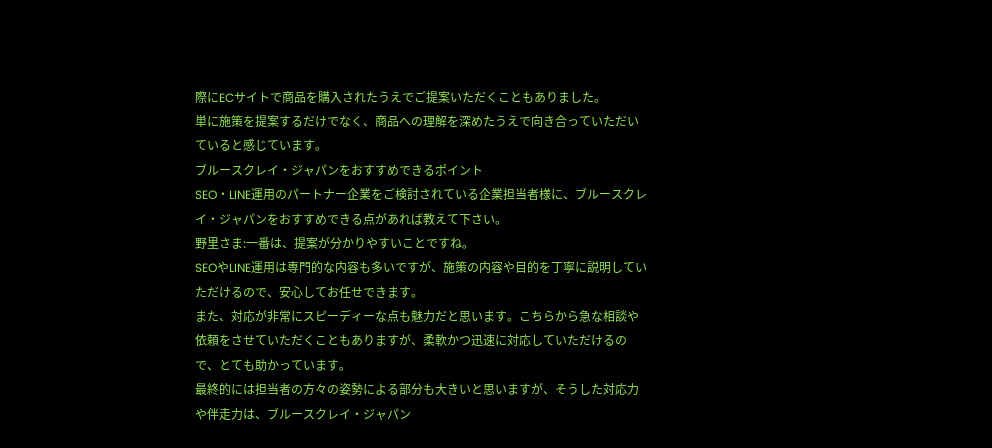際にECサイトで商品を購入されたうえでご提案いただくこともありました。
単に施策を提案するだけでなく、商品への理解を深めたうえで向き合っていただいていると感じています。
ブルースクレイ・ジャパンをおすすめできるポイント
SEO・LINE運用のパートナー企業をご検討されている企業担当者様に、ブルースクレイ・ジャパンをおすすめできる点があれば教えて下さい。
野里さま:一番は、提案が分かりやすいことですね。
SEOやLINE運用は専門的な内容も多いですが、施策の内容や目的を丁寧に説明していただけるので、安心してお任せできます。
また、対応が非常にスピーディーな点も魅力だと思います。こちらから急な相談や依頼をさせていただくこともありますが、柔軟かつ迅速に対応していただけるので、とても助かっています。
最終的には担当者の方々の姿勢による部分も大きいと思いますが、そうした対応力や伴走力は、ブルースクレイ・ジャパン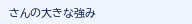さんの大きな強み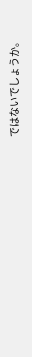ではないでしょうか。